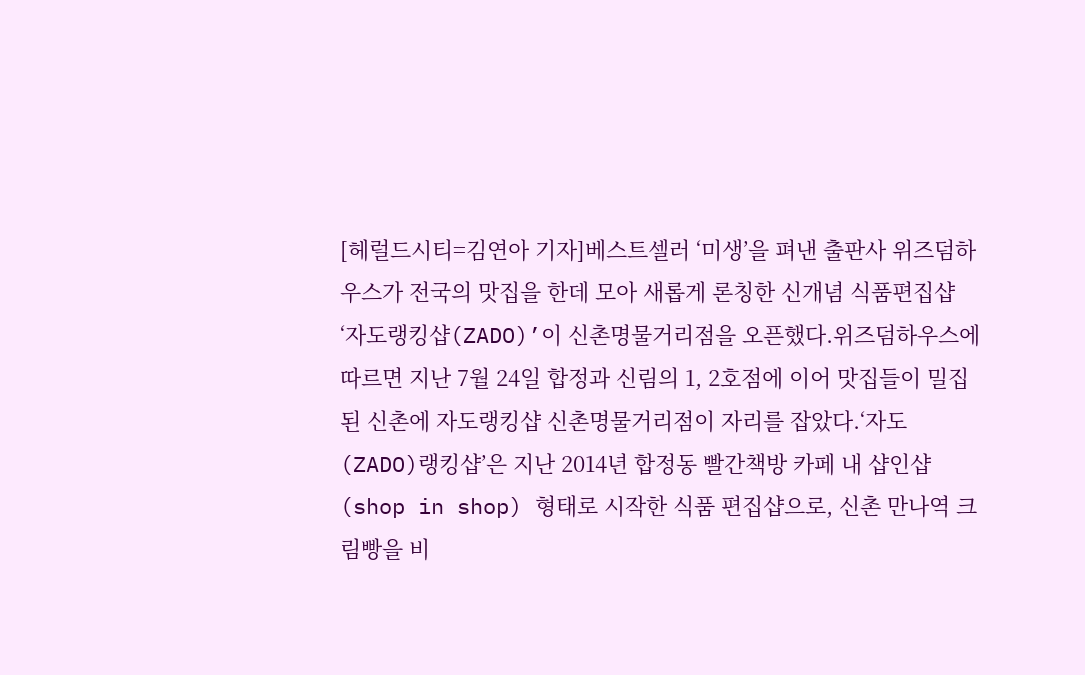[헤럴드시티=김연아 기자]베스트셀러 ‘미생’을 펴낸 출판사 위즈덤하우스가 전국의 맛집을 한데 모아 새롭게 론칭한 신개념 식품편집샵 ‘자도랭킹샵(ZADO)’이 신촌명물거리점을 오픈했다.위즈덤하우스에 따르면 지난 7월 24일 합정과 신림의 1, 2호점에 이어 맛집들이 밀집된 신촌에 자도랭킹샵 신촌명물거리점이 자리를 잡았다.‘자도(ZADO)랭킹샵’은 지난 2014년 합정동 빨간책방 카페 내 샵인샵(shop in shop) 형태로 시작한 식품 편집샵으로, 신촌 만나역 크림빵을 비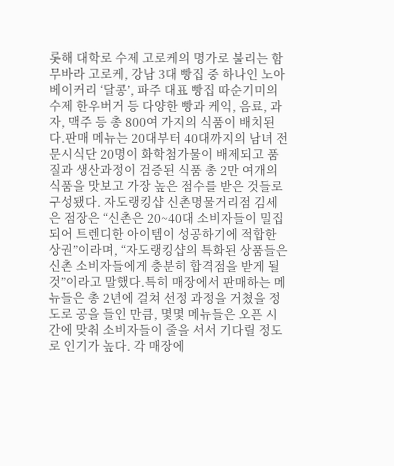롯해 대학로 수제 고로케의 명가로 불리는 함무바라 고로케, 강남 3대 빵집 중 하나인 노아 베이커리 ‘달콩’, 파주 대표 빵집 따순기미의 수제 한우버거 등 다양한 빵과 케익, 음료, 과자, 맥주 등 총 800여 가지의 식품이 배치된다.판매 메뉴는 20대부터 40대까지의 남녀 전문시식단 20명이 화학첨가물이 배제되고 품질과 생산과정이 검증된 식품 총 2만 여개의 식품을 맛보고 가장 높은 점수를 받은 것들로 구성됐다. 자도랭킹샵 신촌명물거리점 김세은 점장은 “신촌은 20~40대 소비자들이 밀집되어 트렌디한 아이템이 성공하기에 적합한 상권”이라며, “자도랭킹샵의 특화된 상품들은 신촌 소비자들에게 충분히 합격점을 받게 될 것”이라고 말했다.특히 매장에서 판매하는 메뉴들은 총 2년에 걸쳐 선정 과정을 거쳤을 정도로 공을 들인 만큼, 몇몇 메뉴들은 오픈 시간에 맞춰 소비자들이 줄을 서서 기다릴 정도로 인기가 높다. 각 매장에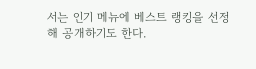서는 인기 메뉴에 베스트 랭킹을 선정해 공개하기도 한다.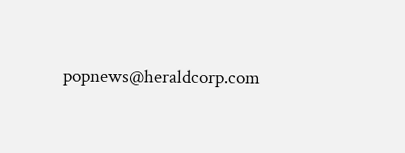popnews@heraldcorp.com